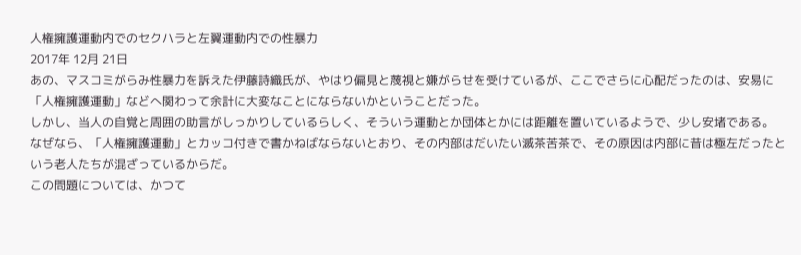人権擁護運動内でのセクハラと左翼運動内での性暴力
2017年 12月 21日
あの、マスコミがらみ性暴力を訴えた伊藤詩織氏が、やはり偏見と蔑視と嫌がらせを受けているが、ここでさらに心配だったのは、安易に「人権擁護運動」などへ関わって余計に大変なことにならないかということだった。
しかし、当人の自覚と周囲の助言がしっかりしているらしく、そういう運動とか団体とかには距離を置いているようで、少し安堵である。
なぜなら、「人権擁護運動」とカッコ付きで書かねばならないとおり、その内部はだいたい滅茶苦茶で、その原因は内部に昔は極左だったという老人たちが混ざっているからだ。
この問題については、かつて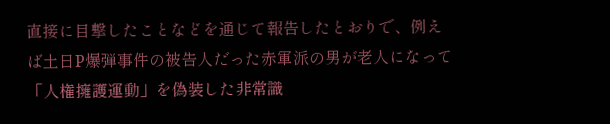直接に目撃したことなどを通じて報告したとおりで、例えば土日P爆弾事件の被告人だった赤軍派の男が老人になって「人権擁護運動」を偽装した非常識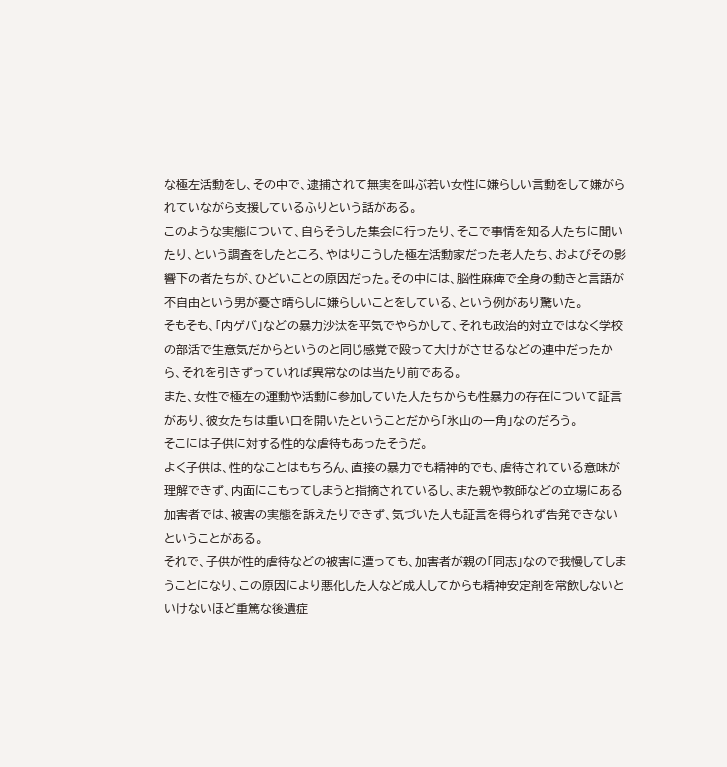な極左活動をし、その中で、逮捕されて無実を叫ぶ若い女性に嫌らしい言動をして嫌がられていながら支援しているふりという話がある。
このような実態について、自らそうした集会に行ったり、そこで事情を知る人たちに聞いたり、という調査をしたところ、やはりこうした極左活動家だった老人たち、およびその影響下の者たちが、ひどいことの原因だった。その中には、脳性麻痺で全身の動きと言語が不自由という男が憂さ晴らしに嫌らしいことをしている、という例があり驚いた。
そもそも、「内ゲバ」などの暴力沙汰を平気でやらかして、それも政治的対立ではなく学校の部活で生意気だからというのと同じ感覚で殴って大けがさせるなどの連中だったから、それを引きずっていれば異常なのは当たり前である。
また、女性で極左の運動や活動に参加していた人たちからも性暴力の存在について証言があり、彼女たちは重い口を開いたということだから「氷山の一角」なのだろう。
そこには子供に対する性的な虐待もあったそうだ。
よく子供は、性的なことはもちろん、直接の暴力でも精神的でも、虐待されている意味が理解できず、内面にこもってしまうと指摘されているし、また親や教師などの立場にある加害者では、被害の実態を訴えたりできず、気づいた人も証言を得られず告発できないということがある。
それで、子供が性的虐待などの被害に遭っても、加害者が親の「同志」なので我慢してしまうことになり、この原因により悪化した人など成人してからも精神安定剤を常飲しないといけないほど重篤な後遺症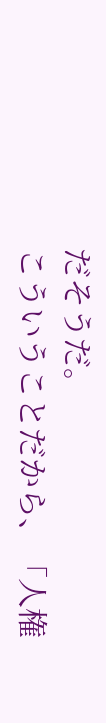だそうだ。
こういうことだから、「人権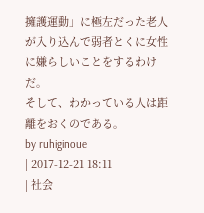擁護運動」に極左だった老人が入り込んで弱者とくに女性に嫌らしいことをするわけだ。
そして、わかっている人は距離をおくのである。
by ruhiginoue
| 2017-12-21 18:11
| 社会